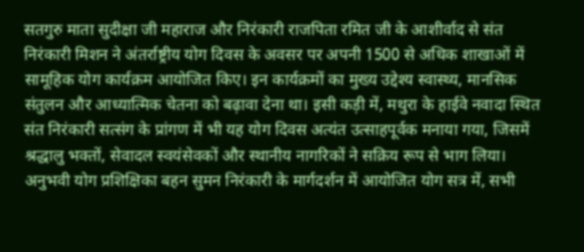सतगुरु माता सुदीक्षा जी महाराज और निरंकारी राजपिता रमित जी के आशीर्वाद से संत निरंकारी मिशन ने अंतर्राष्ट्रीय योग दिवस के अवसर पर अपनी 1500 से अधिक शाखाओं में सामूहिक योग कार्यक्रम आयोजित किए। इन कार्यक्रमों का मुख्य उद्देश्य स्वास्थ्य, मानसिक संतुलन और आध्यात्मिक चेतना को बढ़ावा देना था। इसी कड़ी में, मथुरा के हाईवे नवादा स्थित संत निरंकारी सत्संग के प्रांगण में भी यह योग दिवस अत्यंत उत्साहपूर्वक मनाया गया, जिसमें श्रद्धालु भक्तों, सेवादल स्वयंसेवकों और स्थानीय नागरिकों ने सक्रिय रूप से भाग लिया। अनुभवी योग प्रशिक्षिका बहन सुमन निरंकारी के मार्गदर्शन में आयोजित योग सत्र में, सभी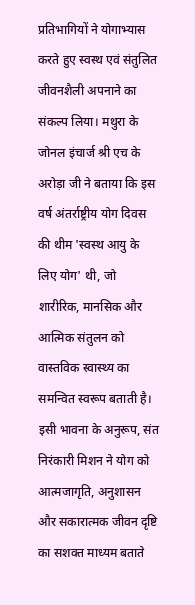प्रतिभागियों ने योगाभ्यास करते हुए स्वस्थ एवं संतुलित जीवनशैली अपनाने का संकल्प लिया। मथुरा के जोनल इंचार्ज श्री एच के अरोड़ा जी ने बताया कि इस वर्ष अंतर्राष्ट्रीय योग दिवस की थीम 'स्वस्थ आयु के लिए योग' थी, जो शारीरिक, मानसिक और आत्मिक संतुलन को वास्तविक स्वास्थ्य का समन्वित स्वरूप बताती है। इसी भावना के अनुरूप, संत निरंकारी मिशन ने योग को आत्मजागृति, अनुशासन और सकारात्मक जीवन दृष्टि का सशक्त माध्यम बताते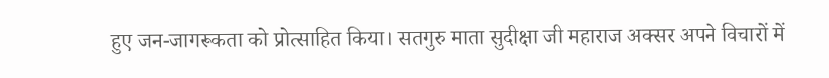हुए जन-जागरूकता को प्रोत्साहित किया। सतगुरु माता सुदीक्षा जी महाराज अक्सर अपने विचारों में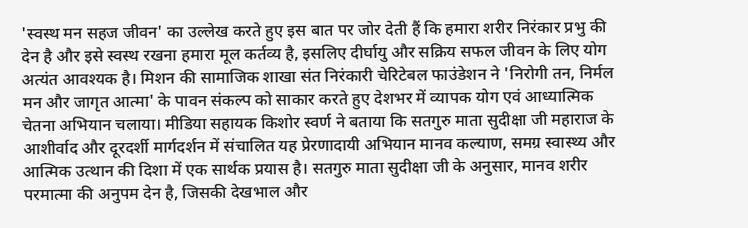'स्वस्थ मन सहज जीवन' का उल्लेख करते हुए इस बात पर जोर देती हैं कि हमारा शरीर निरंकार प्रभु की देन है और इसे स्वस्थ रखना हमारा मूल कर्तव्य है, इसलिए दीर्घायु और सक्रिय सफल जीवन के लिए योग अत्यंत आवश्यक है। मिशन की सामाजिक शाखा संत निरंकारी चेरिटेबल फाउंडेशन ने 'निरोगी तन, निर्मल मन और जागृत आत्मा' के पावन संकल्प को साकार करते हुए देशभर में व्यापक योग एवं आध्यात्मिक चेतना अभियान चलाया। मीडिया सहायक किशोर स्वर्ण ने बताया कि सतगुरु माता सुदीक्षा जी महाराज के आशीर्वाद और दूरदर्शी मार्गदर्शन में संचालित यह प्रेरणादायी अभियान मानव कल्याण, समग्र स्वास्थ्य और आत्मिक उत्थान की दिशा में एक सार्थक प्रयास है। सतगुरु माता सुदीक्षा जी के अनुसार, मानव शरीर परमात्मा की अनुपम देन है, जिसकी देखभाल और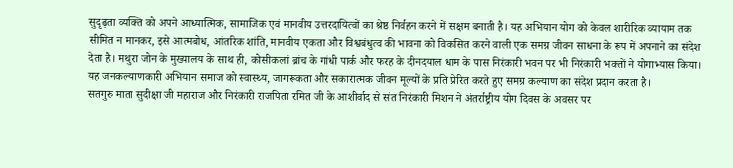सुदृढ़ता व्यक्ति को अपने आध्यात्मिक, सामाजिक एवं मानवीय उत्तरदायित्वों का श्रेष्ठ निर्वहन करने में सक्षम बनाती है। यह अभियान योग को केवल शारीरिक व्यायाम तक सीमित न मानकर, इसे आत्मबोध, आंतरिक शांति, मानवीय एकता और विश्वबंधुत्व की भावना को विकसित करने वाली एक समग्र जीवन साधना के रूप में अपनाने का संदेश देता है। मथुरा जोन के मुख्यालय के साथ ही, कोसीकलां ब्रांच के गांधी पार्क और फरह के दीनदयाल धाम के पास निरंकारी भवन पर भी निरंकारी भक्तों ने योगाभ्यास किया। यह जनकल्याणकारी अभियान समाज को स्वास्थ्य, जागरूकता और सकारात्मक जीवन मूल्यों के प्रति प्रेरित करते हुए समग्र कल्याण का संदेश प्रदान करता है।
सतगुरु माता सुदीक्षा जी महाराज और निरंकारी राजपिता रमित जी के आशीर्वाद से संत निरंकारी मिशन ने अंतर्राष्ट्रीय योग दिवस के अवसर पर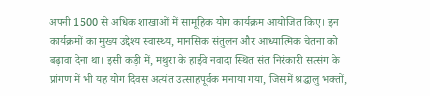अपनी 1500 से अधिक शाखाओं में सामूहिक योग कार्यक्रम आयोजित किए। इन कार्यक्रमों का मुख्य उद्देश्य स्वास्थ्य, मानसिक संतुलन और आध्यात्मिक चेतना को बढ़ावा देना था। इसी कड़ी में, मथुरा के हाईवे नवादा स्थित संत निरंकारी सत्संग के प्रांगण में भी यह योग दिवस अत्यंत उत्साहपूर्वक मनाया गया, जिसमें श्रद्धालु भक्तों,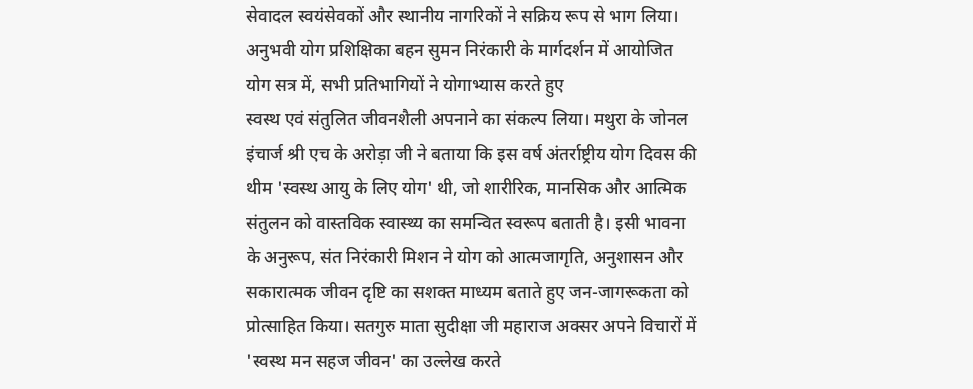सेवादल स्वयंसेवकों और स्थानीय नागरिकों ने सक्रिय रूप से भाग लिया। अनुभवी योग प्रशिक्षिका बहन सुमन निरंकारी के मार्गदर्शन में आयोजित योग सत्र में, सभी प्रतिभागियों ने योगाभ्यास करते हुए
स्वस्थ एवं संतुलित जीवनशैली अपनाने का संकल्प लिया। मथुरा के जोनल इंचार्ज श्री एच के अरोड़ा जी ने बताया कि इस वर्ष अंतर्राष्ट्रीय योग दिवस की थीम 'स्वस्थ आयु के लिए योग' थी, जो शारीरिक, मानसिक और आत्मिक संतुलन को वास्तविक स्वास्थ्य का समन्वित स्वरूप बताती है। इसी भावना के अनुरूप, संत निरंकारी मिशन ने योग को आत्मजागृति, अनुशासन और सकारात्मक जीवन दृष्टि का सशक्त माध्यम बताते हुए जन-जागरूकता को प्रोत्साहित किया। सतगुरु माता सुदीक्षा जी महाराज अक्सर अपने विचारों में 'स्वस्थ मन सहज जीवन' का उल्लेख करते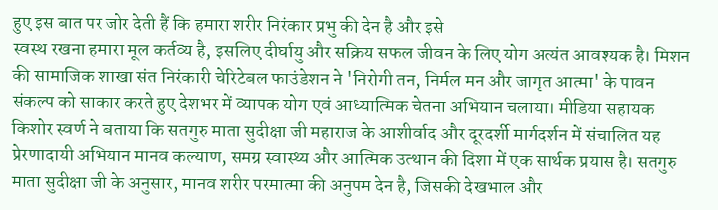हुए इस बात पर जोर देती हैं कि हमारा शरीर निरंकार प्रभु की देन है और इसे
स्वस्थ रखना हमारा मूल कर्तव्य है, इसलिए दीर्घायु और सक्रिय सफल जीवन के लिए योग अत्यंत आवश्यक है। मिशन की सामाजिक शाखा संत निरंकारी चेरिटेबल फाउंडेशन ने 'निरोगी तन, निर्मल मन और जागृत आत्मा' के पावन संकल्प को साकार करते हुए देशभर में व्यापक योग एवं आध्यात्मिक चेतना अभियान चलाया। मीडिया सहायक किशोर स्वर्ण ने बताया कि सतगुरु माता सुदीक्षा जी महाराज के आशीर्वाद और दूरदर्शी मार्गदर्शन में संचालित यह प्रेरणादायी अभियान मानव कल्याण, समग्र स्वास्थ्य और आत्मिक उत्थान की दिशा में एक सार्थक प्रयास है। सतगुरु माता सुदीक्षा जी के अनुसार, मानव शरीर परमात्मा की अनुपम देन है, जिसकी देखभाल और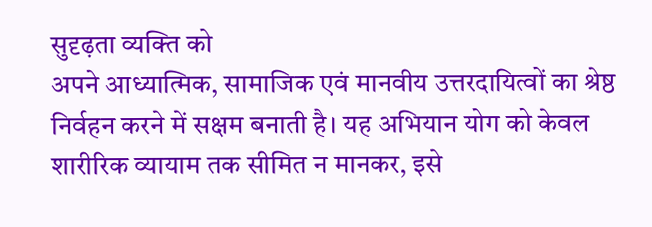सुदृढ़ता व्यक्ति को
अपने आध्यात्मिक, सामाजिक एवं मानवीय उत्तरदायित्वों का श्रेष्ठ निर्वहन करने में सक्षम बनाती है। यह अभियान योग को केवल शारीरिक व्यायाम तक सीमित न मानकर, इसे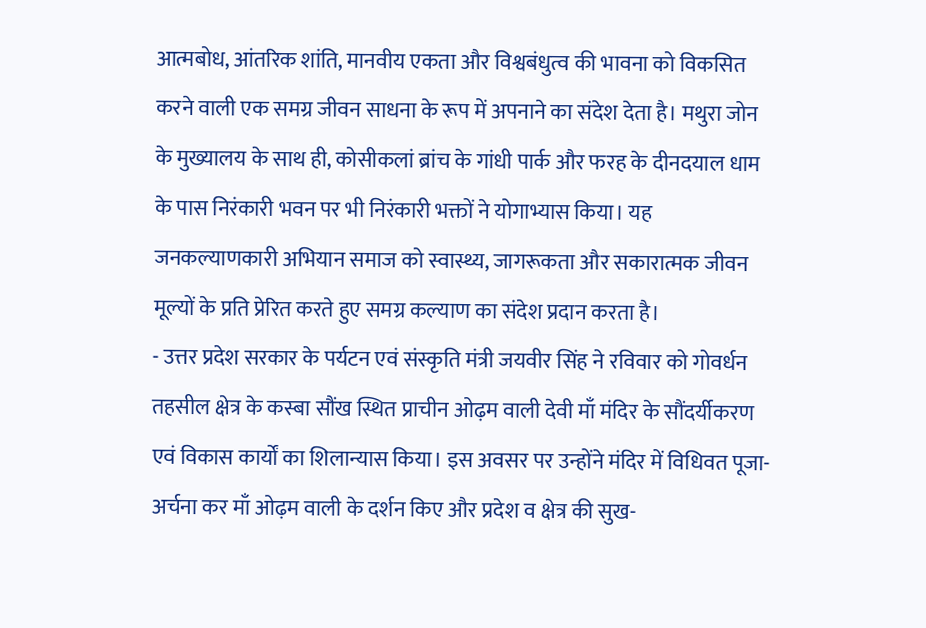आत्मबोध, आंतरिक शांति, मानवीय एकता और विश्वबंधुत्व की भावना को विकसित करने वाली एक समग्र जीवन साधना के रूप में अपनाने का संदेश देता है। मथुरा जोन के मुख्यालय के साथ ही, कोसीकलां ब्रांच के गांधी पार्क और फरह के दीनदयाल धाम के पास निरंकारी भवन पर भी निरंकारी भक्तों ने योगाभ्यास किया। यह जनकल्याणकारी अभियान समाज को स्वास्थ्य, जागरूकता और सकारात्मक जीवन मूल्यों के प्रति प्रेरित करते हुए समग्र कल्याण का संदेश प्रदान करता है।
- उत्तर प्रदेश सरकार के पर्यटन एवं संस्कृति मंत्री जयवीर सिंह ने रविवार को गोवर्धन तहसील क्षेत्र के कस्बा सौंख स्थित प्राचीन ओढ़म वाली देवी माँ मंदिर के सौंदर्यीकरण एवं विकास कार्यों का शिलान्यास किया। इस अवसर पर उन्होंने मंदिर में विधिवत पूजा-अर्चना कर माँ ओढ़म वाली के दर्शन किए और प्रदेश व क्षेत्र की सुख-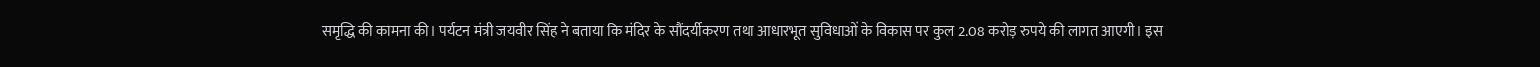समृद्धि की कामना की। पर्यटन मंत्री जयवीर सिंह ने बताया कि मंदिर के सौंदर्यीकरण तथा आधारभूत सुविधाओं के विकास पर कुल 2.08 करोड़ रुपये की लागत आएगी। इस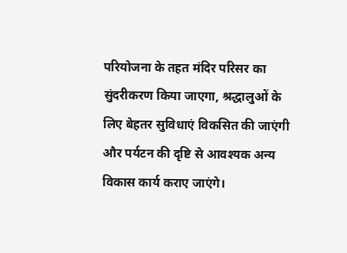परियोजना के तहत मंदिर परिसर का सुंदरीकरण किया जाएगा, श्रद्धालुओं के लिए बेहतर सुविधाएं विकसित की जाएंगी और पर्यटन की दृष्टि से आवश्यक अन्य विकास कार्य कराए जाएंगे।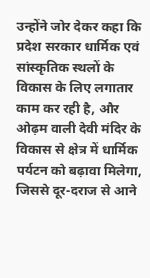उन्होंने जोर देकर कहा कि प्रदेश सरकार धार्मिक एवं सांस्कृतिक स्थलों के विकास के लिए लगातार काम कर रही है, और ओढ़म वाली देवी मंदिर के विकास से क्षेत्र में धार्मिक पर्यटन को बढ़ावा मिलेगा, जिससे दूर-दराज से आने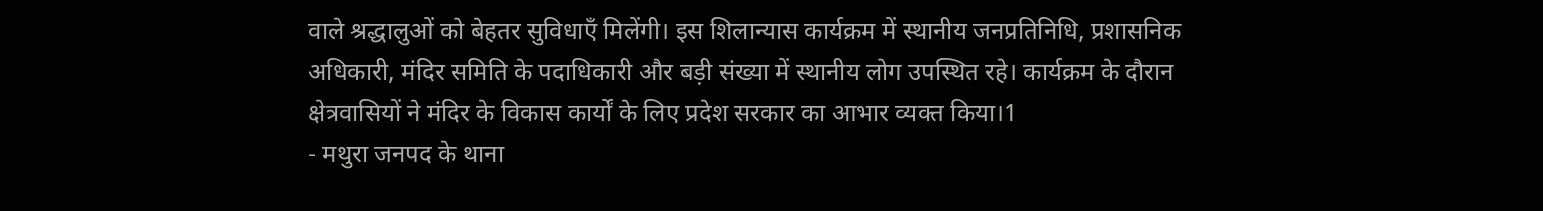वाले श्रद्धालुओं को बेहतर सुविधाएँ मिलेंगी। इस शिलान्यास कार्यक्रम में स्थानीय जनप्रतिनिधि, प्रशासनिक अधिकारी, मंदिर समिति के पदाधिकारी और बड़ी संख्या में स्थानीय लोग उपस्थित रहे। कार्यक्रम के दौरान क्षेत्रवासियों ने मंदिर के विकास कार्यों के लिए प्रदेश सरकार का आभार व्यक्त किया।1
- मथुरा जनपद के थाना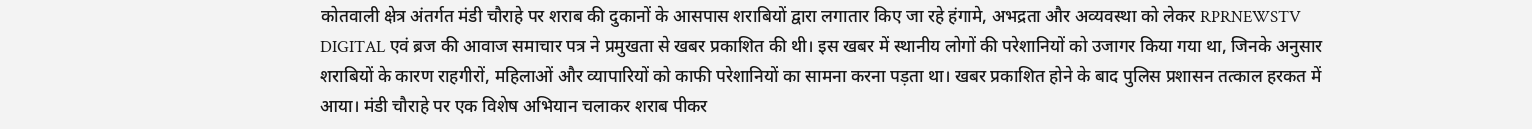कोतवाली क्षेत्र अंतर्गत मंडी चौराहे पर शराब की दुकानों के आसपास शराबियों द्वारा लगातार किए जा रहे हंगामे, अभद्रता और अव्यवस्था को लेकर RPRNEWSTV DIGITAL एवं ब्रज की आवाज समाचार पत्र ने प्रमुखता से खबर प्रकाशित की थी। इस खबर में स्थानीय लोगों की परेशानियों को उजागर किया गया था, जिनके अनुसार शराबियों के कारण राहगीरों, महिलाओं और व्यापारियों को काफी परेशानियों का सामना करना पड़ता था। खबर प्रकाशित होने के बाद पुलिस प्रशासन तत्काल हरकत में आया। मंडी चौराहे पर एक विशेष अभियान चलाकर शराब पीकर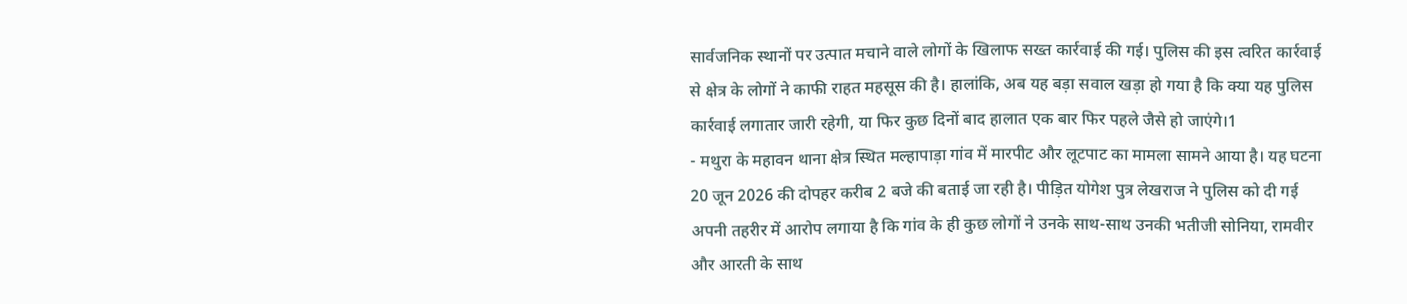सार्वजनिक स्थानों पर उत्पात मचाने वाले लोगों के खिलाफ सख्त कार्रवाई की गई। पुलिस की इस त्वरित कार्रवाई से क्षेत्र के लोगों ने काफी राहत महसूस की है। हालांकि, अब यह बड़ा सवाल खड़ा हो गया है कि क्या यह पुलिस कार्रवाई लगातार जारी रहेगी, या फिर कुछ दिनों बाद हालात एक बार फिर पहले जैसे हो जाएंगे।1
- मथुरा के महावन थाना क्षेत्र स्थित मल्हापाड़ा गांव में मारपीट और लूटपाट का मामला सामने आया है। यह घटना 20 जून 2026 की दोपहर करीब 2 बजे की बताई जा रही है। पीड़ित योगेश पुत्र लेखराज ने पुलिस को दी गई अपनी तहरीर में आरोप लगाया है कि गांव के ही कुछ लोगों ने उनके साथ-साथ उनकी भतीजी सोनिया, रामवीर और आरती के साथ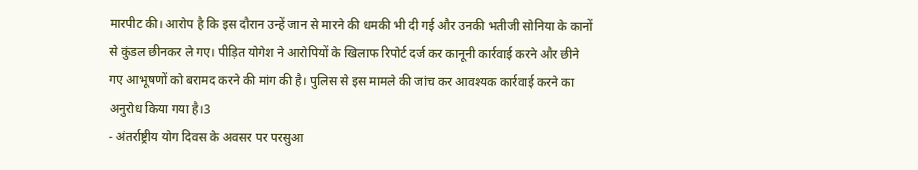मारपीट की। आरोप है कि इस दौरान उन्हें जान से मारने की धमकी भी दी गई और उनकी भतीजी सोनिया के कानों से कुंडल छीनकर ले गए। पीड़ित योगेश ने आरोपियों के खिलाफ रिपोर्ट दर्ज कर कानूनी कार्रवाई करने और छीने गए आभूषणों को बरामद करने की मांग की है। पुलिस से इस मामले की जांच कर आवश्यक कार्रवाई करने का अनुरोध किया गया है।3
- अंतर्राष्ट्रीय योग दिवस के अवसर पर परसुआ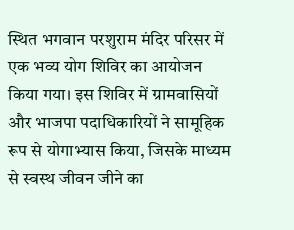स्थित भगवान परशुराम मंदिर परिसर में एक भव्य योग शिविर का आयोजन किया गया। इस शिविर में ग्रामवासियों और भाजपा पदाधिकारियों ने सामूहिक रूप से योगाभ्यास किया, जिसके माध्यम से स्वस्थ जीवन जीने का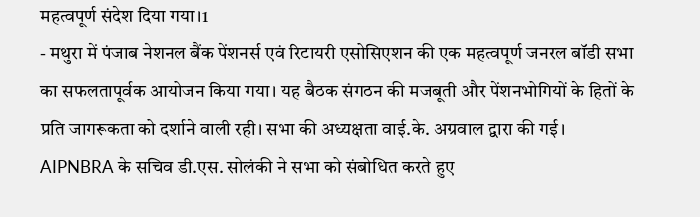महत्वपूर्ण संदेश दिया गया।1
- मथुरा में पंजाब नेशनल बैंक पेंशनर्स एवं रिटायरी एसोसिएशन की एक महत्वपूर्ण जनरल बॉडी सभा का सफलतापूर्वक आयोजन किया गया। यह बैठक संगठन की मजबूती और पेंशनभोगियों के हितों के प्रति जागरूकता को दर्शाने वाली रही। सभा की अध्यक्षता वाई.के. अग्रवाल द्वारा की गई। AIPNBRA के सचिव डी.एस. सोलंकी ने सभा को संबोधित करते हुए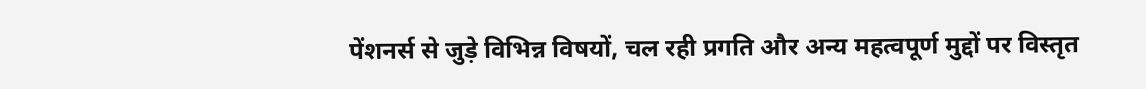पेंशनर्स से जुड़े विभिन्न विषयों, चल रही प्रगति और अन्य महत्वपूर्ण मुद्दों पर विस्तृत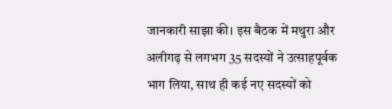जानकारी साझा की। इस बैठक में मथुरा और अलीगढ़ से लगभग 35 सदस्यों ने उत्साहपूर्वक भाग लिया, साथ ही कई नए सदस्यों को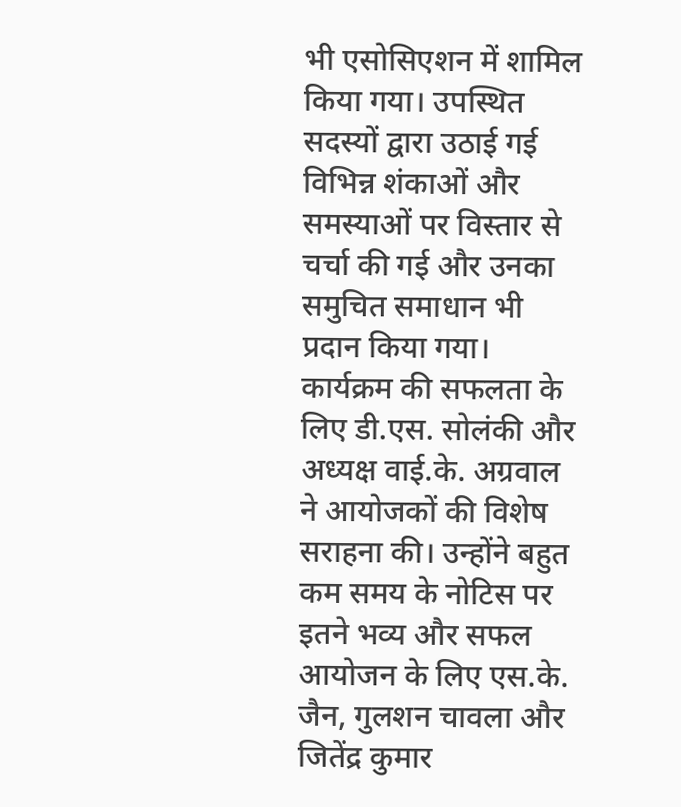भी एसोसिएशन में शामिल किया गया। उपस्थित सदस्यों द्वारा उठाई गई विभिन्न शंकाओं और समस्याओं पर विस्तार से चर्चा की गई और उनका समुचित समाधान भी प्रदान किया गया। कार्यक्रम की सफलता के लिए डी.एस. सोलंकी और अध्यक्ष वाई.के. अग्रवाल ने आयोजकों की विशेष सराहना की। उन्होंने बहुत कम समय के नोटिस पर इतने भव्य और सफल आयोजन के लिए एस.के. जैन, गुलशन चावला और जितेंद्र कुमार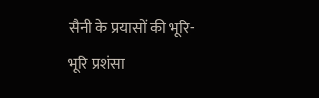सैनी के प्रयासों की भूरि-भूरि प्रशंसा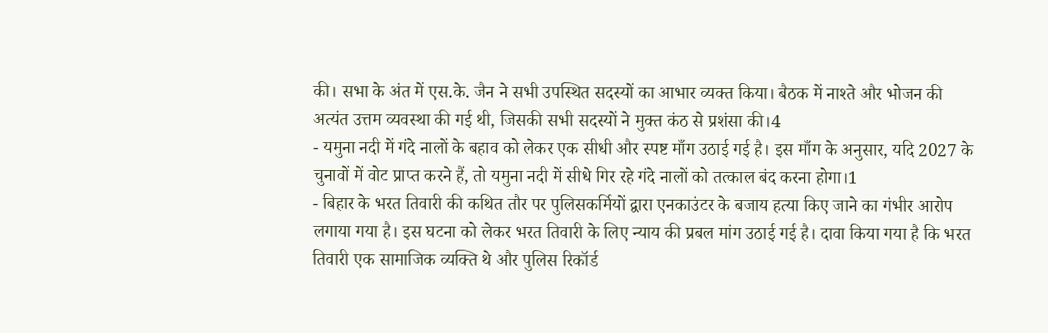की। सभा के अंत में एस.के. जैन ने सभी उपस्थित सदस्यों का आभार व्यक्त किया। बैठक में नाश्ते और भोजन की अत्यंत उत्तम व्यवस्था की गई थी, जिसकी सभी सदस्यों ने मुक्त कंठ से प्रशंसा की।4
- यमुना नदी में गंदे नालों के बहाव को लेकर एक सीधी और स्पष्ट माँग उठाई गई है। इस माँग के अनुसार, यदि 2027 के चुनावों में वोट प्राप्त करने हैं, तो यमुना नदी में सीधे गिर रहे गंदे नालों को तत्काल बंद करना होगा।1
- बिहार के भरत तिवारी की कथित तौर पर पुलिसकर्मियों द्वारा एनकाउंटर के बजाय हत्या किए जाने का गंभीर आरोप लगाया गया है। इस घटना को लेकर भरत तिवारी के लिए न्याय की प्रबल मांग उठाई गई है। दावा किया गया है कि भरत तिवारी एक सामाजिक व्यक्ति थे और पुलिस रिकॉर्ड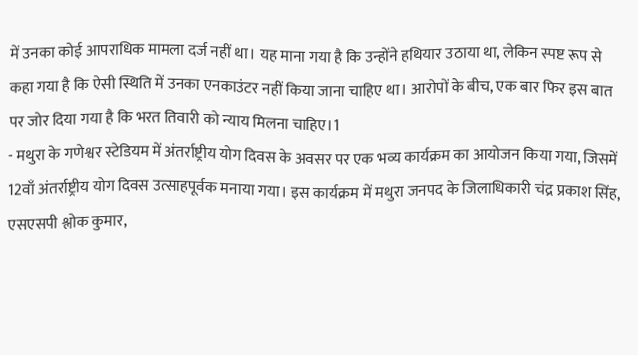में उनका कोई आपराधिक मामला दर्ज नहीं था। यह माना गया है कि उन्होंने हथियार उठाया था, लेकिन स्पष्ट रूप से कहा गया है कि ऐसी स्थिति में उनका एनकाउंटर नहीं किया जाना चाहिए था। आरोपों के बीच, एक बार फिर इस बात पर जोर दिया गया है कि भरत तिवारी को न्याय मिलना चाहिए।1
- मथुरा के गणेश्वर स्टेडियम में अंतर्राष्ट्रीय योग दिवस के अवसर पर एक भव्य कार्यक्रम का आयोजन किया गया, जिसमें 12वाँ अंतर्राष्ट्रीय योग दिवस उत्साहपूर्वक मनाया गया। इस कार्यक्रम में मथुरा जनपद के जिलाधिकारी चंद्र प्रकाश सिंह, एसएसपी श्लोक कुमार,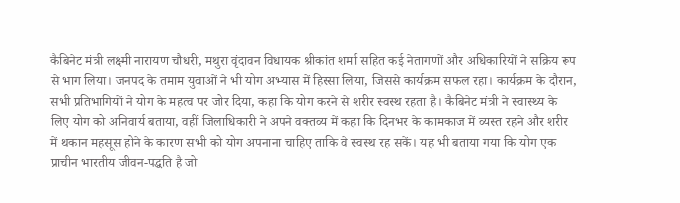कैबिनेट मंत्री लक्ष्मी नारायण चौधरी, मथुरा वृंदावन विधायक श्रीकांत शर्मा सहित कई नेतागणों और अधिकारियों ने सक्रिय रूप से भाग लिया। जनपद के तमाम युवाओं ने भी योग अभ्यास में हिस्सा लिया, जिससे कार्यक्रम सफल रहा। कार्यक्रम के दौरान, सभी प्रतिभागियों ने योग के महत्व पर जोर दिया, कहा कि योग करने से शरीर स्वस्थ रहता है। कैबिनेट मंत्री ने स्वास्थ्य के लिए योग को अनिवार्य बताया, वहीं जिलाधिकारी ने अपने वक्तव्य में कहा कि दिनभर के कामकाज में व्यस्त रहने और शरीर में थकान महसूस होने के कारण सभी को योग अपनाना चाहिए ताकि वे स्वस्थ रह सकें। यह भी बताया गया कि योग एक प्राचीन भारतीय जीवन-पद्धति है जो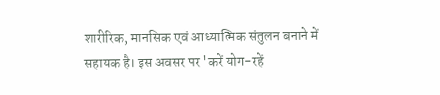शारीरिक, मानसिक एवं आध्यात्मिक संतुलन बनाने में सहायक है। इस अवसर पर 'करें योग-रहें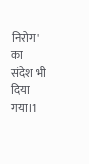निरोग' का संदेश भी दिया गया।1